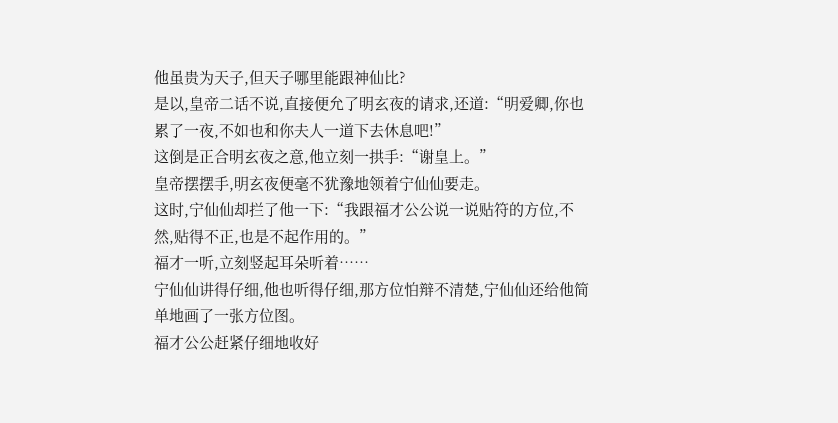他虽贵为天子,但天子哪里能跟神仙比?
是以,皇帝二话不说,直接便允了明玄夜的请求,还道:“明爱卿,你也累了一夜,不如也和你夫人一道下去休息吧!”
这倒是正合明玄夜之意,他立刻一拱手:“谢皇上。”
皇帝摆摆手,明玄夜便毫不犹豫地领着宁仙仙要走。
这时,宁仙仙却拦了他一下:“我跟福才公公说一说贴符的方位,不然,贴得不正,也是不起作用的。”
福才一听,立刻竖起耳朵听着……
宁仙仙讲得仔细,他也听得仔细,那方位怕辩不清楚,宁仙仙还给他简单地画了一张方位图。
福才公公赶紧仔细地收好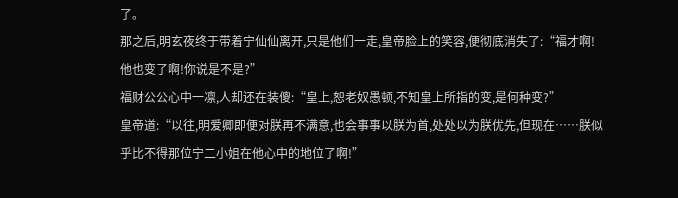了。
那之后,明玄夜终于带着宁仙仙离开,只是他们一走,皇帝脸上的笑容,便彻底消失了:“福才啊!他也变了啊!你说是不是?”
福财公公心中一凛,人却还在装傻:“皇上,恕老奴愚顿,不知皇上所指的变,是何种变?”
皇帝道:“以往,明爱卿即便对朕再不满意,也会事事以朕为首,处处以为朕优先,但现在……朕似乎比不得那位宁二小姐在他心中的地位了啊!”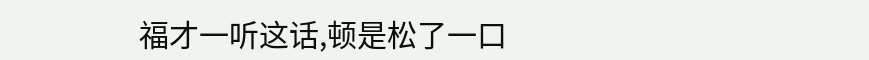福才一听这话,顿是松了一口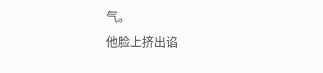气。
他脸上挤出谄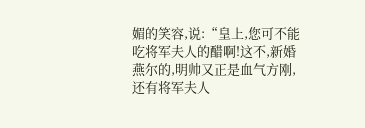媚的笑容,说:“皇上,您可不能吃将军夫人的醋啊!这不,新婚燕尔的,明帅又正是血气方刚,还有将军夫人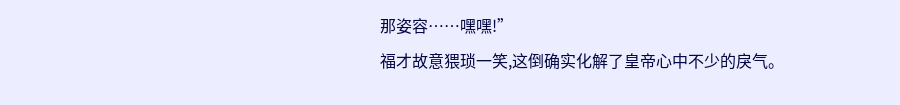那姿容……嘿嘿!”
福才故意猥琐一笑,这倒确实化解了皇帝心中不少的戾气。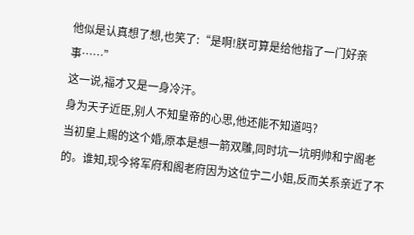他似是认真想了想,也笑了:“是啊!朕可算是给他指了一门好亲事……”
这一说,福才又是一身冷汗。
身为天子近臣,别人不知皇帝的心思,他还能不知道吗?
当初皇上赐的这个婚,原本是想一箭双雕,同时坑一坑明帅和宁阁老的。谁知,现今将军府和阁老府因为这位宁二小姐,反而关系亲近了不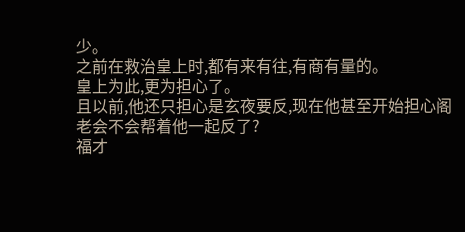少。
之前在救治皇上时,都有来有往,有商有量的。
皇上为此,更为担心了。
且以前,他还只担心是玄夜要反,现在他甚至开始担心阁老会不会帮着他一起反了?
福才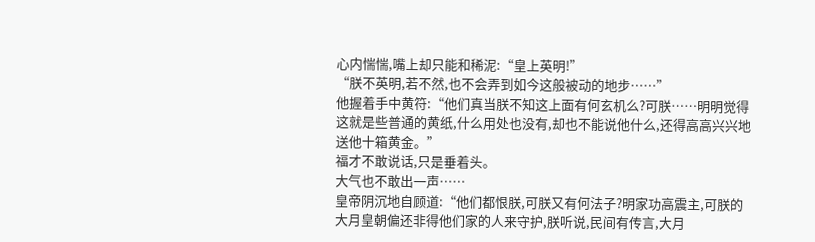心内惴惴,嘴上却只能和稀泥:“皇上英明!”
“朕不英明,若不然,也不会弄到如今这般被动的地步……”
他握着手中黄符:“他们真当朕不知这上面有何玄机么?可朕……明明觉得这就是些普通的黄纸,什么用处也没有,却也不能说他什么,还得高高兴兴地送他十箱黄金。”
福才不敢说话,只是垂着头。
大气也不敢出一声……
皇帝阴沉地自顾道:“他们都恨朕,可朕又有何法子?明家功高震主,可朕的大月皇朝偏还非得他们家的人来守护,朕听说,民间有传言,大月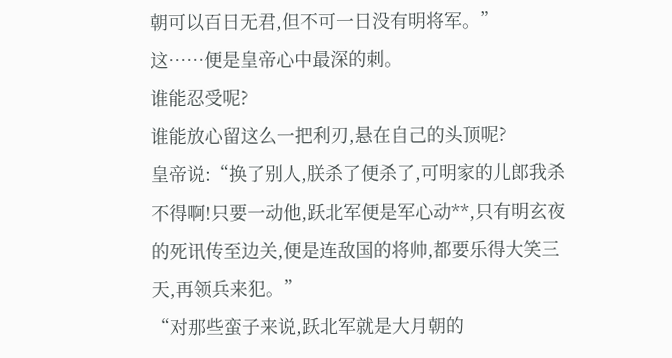朝可以百日无君,但不可一日没有明将军。”
这……便是皇帝心中最深的刺。
谁能忍受呢?
谁能放心留这么一把利刃,悬在自己的头顶呢?
皇帝说:“换了别人,朕杀了便杀了,可明家的儿郎我杀不得啊!只要一动他,跃北军便是军心动**,只有明玄夜的死讯传至边关,便是连敌国的将帅,都要乐得大笑三天,再领兵来犯。”
“对那些蛮子来说,跃北军就是大月朝的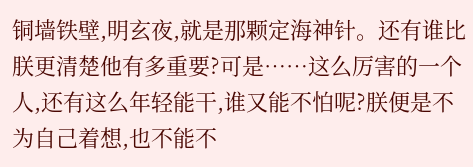铜墙铁壁,明玄夜,就是那颗定海神针。还有谁比朕更清楚他有多重要?可是……这么厉害的一个人,还有这么年轻能干,谁又能不怕呢?朕便是不为自己着想,也不能不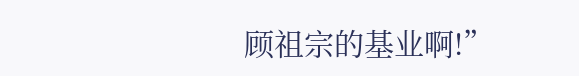顾祖宗的基业啊!”